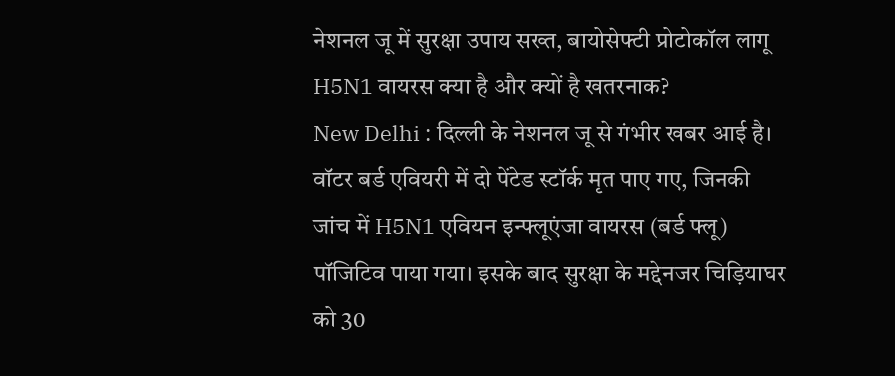नेशनल जू में सुरक्षा उपाय सख्त, बायोसेफ्टी प्रोटोकॉल लागू
H5N1 वायरस क्या है और क्यों है खतरनाक?
New Delhi : दिल्ली के नेशनल जू से गंभीर खबर आई है। वॉटर बर्ड एवियरी में दो पेंटेड स्टॉर्क मृत पाए गए, जिनकी जांच में H5N1 एवियन इन्फ्लूएंजा वायरस (बर्ड फ्लू) पॉजिटिव पाया गया। इसके बाद सुरक्षा के मद्देनजर चिड़ियाघर को 30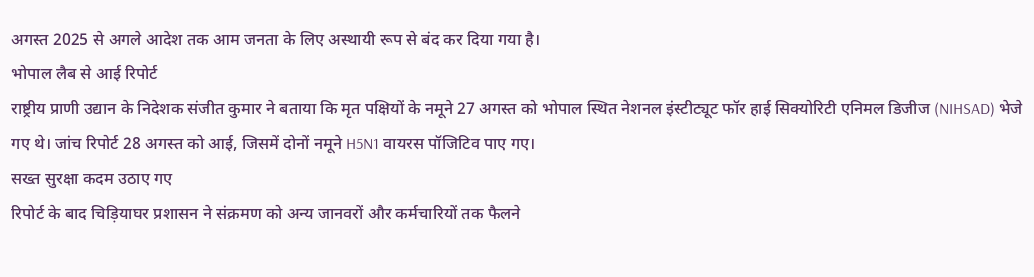अगस्त 2025 से अगले आदेश तक आम जनता के लिए अस्थायी रूप से बंद कर दिया गया है।
भोपाल लैब से आई रिपोर्ट
राष्ट्रीय प्राणी उद्यान के निदेशक संजीत कुमार ने बताया कि मृत पक्षियों के नमूने 27 अगस्त को भोपाल स्थित नेशनल इंस्टीट्यूट फॉर हाई सिक्योरिटी एनिमल डिजीज (NIHSAD) भेजे गए थे। जांच रिपोर्ट 28 अगस्त को आई, जिसमें दोनों नमूने H5N1 वायरस पॉजिटिव पाए गए।
सख्त सुरक्षा कदम उठाए गए
रिपोर्ट के बाद चिड़ियाघर प्रशासन ने संक्रमण को अन्य जानवरों और कर्मचारियों तक फैलने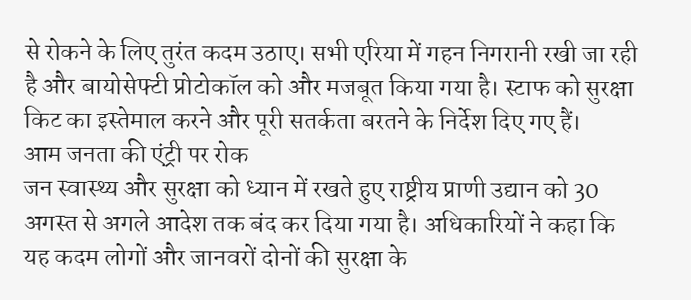से रोकने के लिए तुरंत कदम उठाए। सभी एरिया में गहन निगरानी रखी जा रही है और बायोसेफ्टी प्रोटोकॉल को और मजबूत किया गया है। स्टाफ को सुरक्षा किट का इस्तेमाल करने और पूरी सतर्कता बरतने के निर्देश दिए गए हैं।
आम जनता की एंट्री पर रोक
जन स्वास्थ्य और सुरक्षा को ध्यान में रखते हुए राष्ट्रीय प्राणी उद्यान को 30 अगस्त से अगले आदेश तक बंद कर दिया गया है। अधिकारियों ने कहा कि यह कदम लोगों और जानवरों दोनों की सुरक्षा के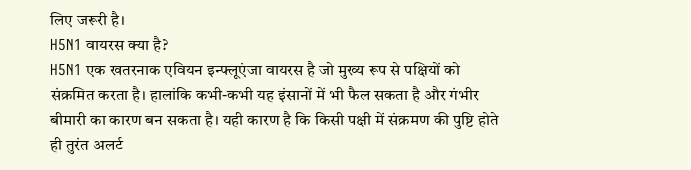लिए जरूरी है।
H5N1 वायरस क्या है?
H5N1 एक खतरनाक एवियन इन्फ्लूएंजा वायरस है जो मुख्य रूप से पक्षियों को संक्रमित करता है। हालांकि कभी-कभी यह इंसानों में भी फैल सकता है और गंभीर बीमारी का कारण बन सकता है। यही कारण है कि किसी पक्षी में संक्रमण की पुष्टि होते ही तुरंत अलर्ट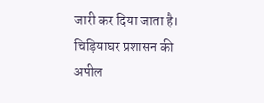जारी कर दिया जाता है।
चिड़ियाघर प्रशासन की अपील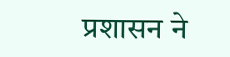प्रशासन ने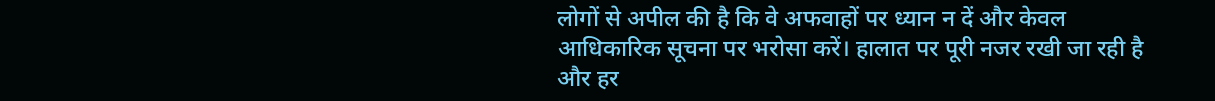लोगों से अपील की है कि वे अफवाहों पर ध्यान न दें और केवल आधिकारिक सूचना पर भरोसा करें। हालात पर पूरी नजर रखी जा रही है और हर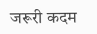जरूरी कदम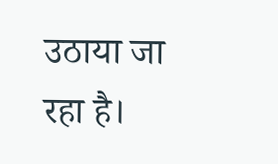उठाया जा रहा है।